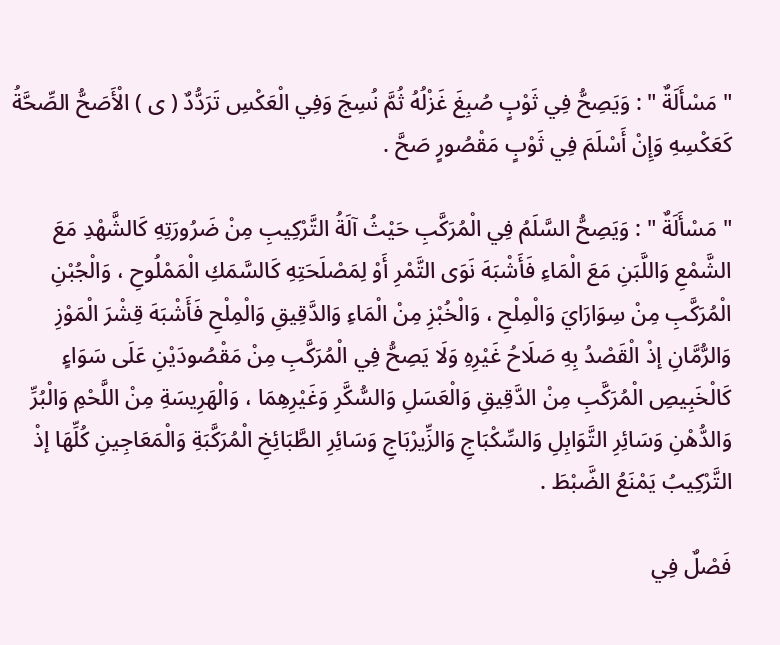" مَسْأَلَةٌ " : وَيَصِحُّ فِي ثَوْبٍ صُبِغَ غَزْلُهُ ثُمَّ نُسِجَ وَفِي الْعَكْسِ تَرَدُّدٌ ( ى ) الْأَصَحُّ الصِّحَّةُ كَعَكْسِهِ وَإِنْ أَسْلَمَ فِي ثَوْبٍ مَقْصُورٍ صَحَّ .

" مَسْأَلَةٌ " : وَيَصِحُّ السَّلَمُ فِي الْمُرَكَّبِ حَيْثُ آلَةُ التَّرْكِيبِ مِنْ ضَرُورَتِهِ كَالشَّهْدِ مَعَ الشَّمْعِ وَاللَّبَنِ مَعَ الْمَاءِ فَأَشْبَهَ نَوَى التَّمْرِ أَوْ لِمَصْلَحَتِهِ كَالسَّمَكِ الْمَمْلُوحِ ، وَالْجُبْنِ الْمُرَكَّبِ مِنْ سِوَارَايَ وَالْمِلْحِ ، وَالْخُبْزِ مِنْ الْمَاءِ وَالدَّقِيقِ وَالْمِلْحِ فَأَشْبَهَ قِشْرَ الْمَوْزِ وَالرُّمَّانِ إذْ الْقَصْدُ بِهِ صَلَاحُ غَيْرِهِ وَلَا يَصِحُّ فِي الْمُرَكَّبِ مِنْ مَقْصُودَيْنِ عَلَى سَوَاءٍ كَالْخَبِيصِ الْمُرَكَّبِ مِنْ الدَّقِيقِ وَالْعَسَلِ وَالسُّكَّرِ وَغَيْرِهِمَا ، وَالْهَرِيسَةِ مِنْ اللَّحْمِ وَالْبُرِّ وَالدُّهْنِ وَسَائِرِ التَّوَابِلِ وَالسِّكْبَاجِ وَالزِّيرْبَاجِ وَسَائِرِ الطَّبَائِخِ الْمُرَكَّبَةِ وَالْمَعَاجِينِ كُلِّهَا إذْ التَّرْكِيبُ يَمْنَعُ الضَّبْطَ .

فَصْلٌ فِي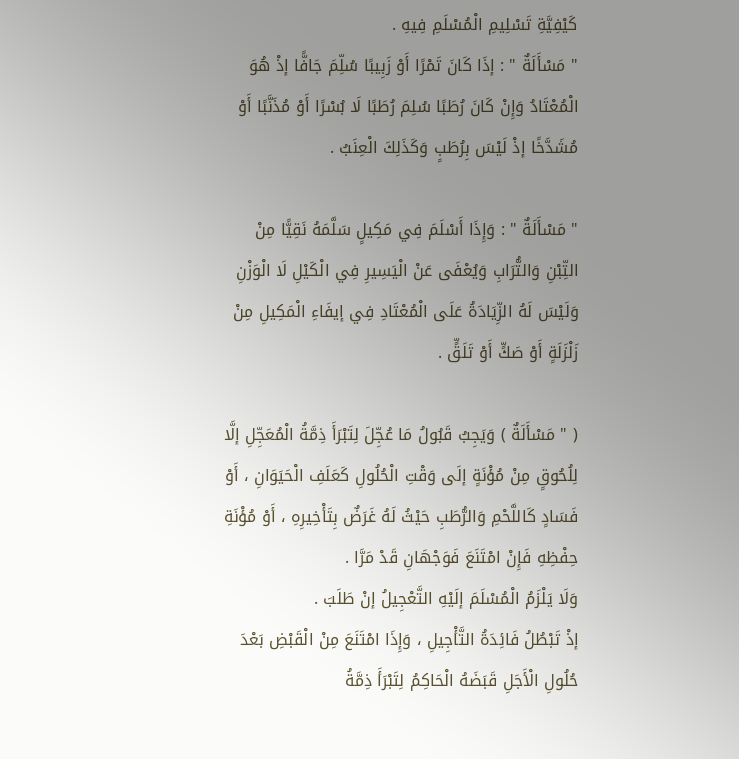كَيْفِيَّةِ تَسْلِيمِ الْمُسْلَمِ فِيهِ .
" مَسْأَلَةٌ " : إذَا كَانَ تَمْرًا أَوْ زَبِيبًا سُلِّمَ جَافًّا إذْ هُوَ الْمُعْتَادُ وَإِنْ كَانَ رُطَبًا سُلِمَ رُطَبًا لَا بُسْرًا أَوْ مُذَنَّبًا أَوْ مُشَدَّخًا إذْ لَيْسَ بِرُطَبٍ وَكَذَلِكَ الْعِنَبُ .

" مَسْأَلَةٌ " : وَإِذَا أَسْلَمَ فِي مَكِيلٍ سَلَّمَهُ نَقِيًّا مِنْ التِّبْنِ وَالتُّرَابِ وَيُعْفَى عَنْ الْيَسِيرِ فِي الْكَيْلِ لَا الْوَزْنِ وَلَيْسَ لَهُ الزِّيَادَةُ عَلَى الْمُعْتَادِ فِي إيفَاءِ الْمَكِيلِ مِنْ زَلْزَلَةٍ أَوْ صَكٍّ أَوْ تَلَقٍّ .

( " مَسْأَلَةٌ ) وَيَجِبُ قَبُولُ مَا عُجِّلَ لِتَبْرَأَ ذِمَّةُ الْمُعَجِّلِ إلَّا لِلُحُوقٍ مِنْ مُؤْنَةٍ إلَى وَقْتِ الْحُلُولِ كَعَلَفِ الْحَيَوَانِ ، أَوْ فَسَادٍ كَاللَّحْمِ وَالرُّطَبِ حَيْثُ لَهُ غَرَضٌ بِتَأْخِيرِهِ ، أَوْ مُؤْنَةِ حِفْظِهِ فَإِنْ امْتَنَعَ فَوَجْهَانِ قَدْ مَرَّا .
وَلَا يَلْزَمُ الْمُسْلَمَ إلَيْهِ التَّعْجِيلُ إنْ طَلَبَ .
إذْ تَبْطُلُ فَائِدَةُ التَّأْجِيلِ ، وَإِذَا امْتَنَعَ مِنْ الْقَبْضِ بَعْدَ حُلُولِ الْأَجَلِ قَبَضَهُ الْحَاكِمُ لِتَبْرَأَ ذِمَّةُ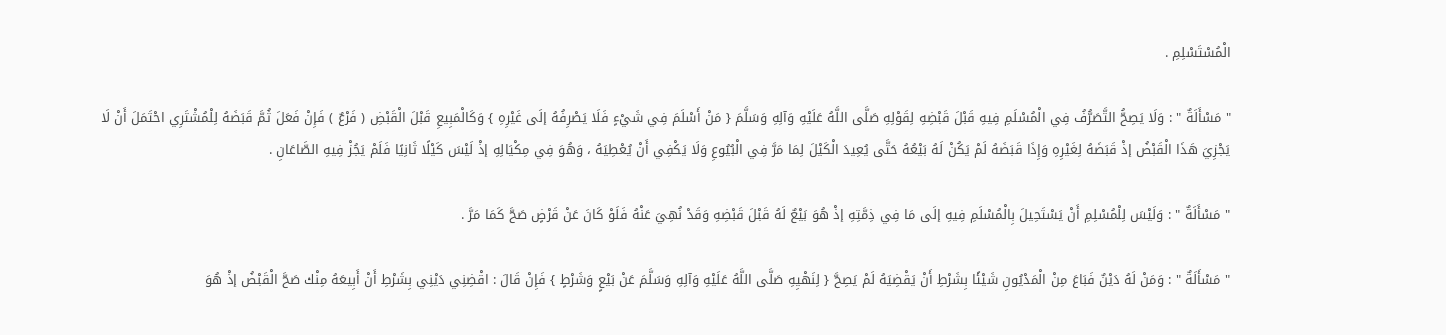الْمُسْتَسْلِمِ .

" مَسْأَلَةٌ " : وَلَا يَصِحُّ التَّصَرُّفُ فِي الْمُسْلَمِ فِيهِ قَبْلَ قَبْضِهِ لِقَوْلِهِ صَلَّى اللَّهُ عَلَيْهِ وَآلِهِ وَسَلَّمَ { مَنْ أَسْلَمَ فِي شَيْءٍ فَلَا يَصْرِفُهُ إلَى غَيْرِهِ } وَكَالْمَبِيعِ قَبْلَ الْقَبْضِ ( فَرْعٌ ) فَإِنْ فَعَلَ ثُمَّ قَبَضَهُ لِلْمُشْتَرِي احْتَمَلَ أَنْ لَا يَجْزِيَ هَذَا الْقَبْضُ إذْ قَبَضَهُ لِغَيْرِهِ وَإِذَا قَبَضَهُ لَمْ يَكُنْ لَهُ بَيْعُهُ حَتَّى يُعِيدَ الْكَيْلَ لِمَا مَرَّ فِي الْبُيُوعِ وَلَا يَكْفِي أَنْ يُعْطِيَهُ ، وَهُوَ فِي مِكْيَالِهِ إذْ لَيْسَ كَيْلًا ثَانِيًا فَلَمْ يَجُزْ فِيهِ الصَّاعَانِ .

" مَسْأَلَةٌ " : وَلَيْسَ لِلْمُسْلِمِ أَنْ يَسْتَحِيلَ بِالْمُسْلَمِ فِيهِ إلَى مَا فِي ذِمَّتِهِ إذْ هُوَ بَيْعٌ لَهُ قَبْلَ قَبْضِهِ وَقَدْ نُهِيَ عَنْهُ فَلَوْ كَانَ عَنْ قَرْضٍ صَحَّ كَمَا مَرَّ .

" مَسْأَلَةٌ " : وَمَنْ لَهُ دَيْنٌ فَبَاعَ مِنْ الْمَدْيُونِ شَيْئًا بِشَرْطِ أَنْ يَقْضِيَهُ لَمْ يَصِحَّ { لِنَهْيِهِ صَلَّى اللَّهُ عَلَيْهِ وَآلِهِ وَسَلَّمَ عَنْ بَيْعٍ وَشَرْطٍ } فَإِنْ قَالَ : اقْضِنِي دَيْنِي بِشَرْطِ أَنْ أَبِيعَهُ مِنْك صَحَّ الْقَبْضُ إذْ هُوَ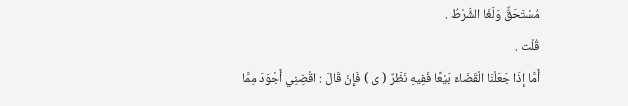مُسْتَحَقٌّ وَلَغَا الشَّرْطُ .
قُلْت .
أَمَّا إذَا جَعَلْنَا الْقَضَاءَ بَيْعًا فَفِيهِ نَظَرٌ ( ى ) فَإِنْ قَالَ : اقْضِنِي أَجْوَدَ مِمَّا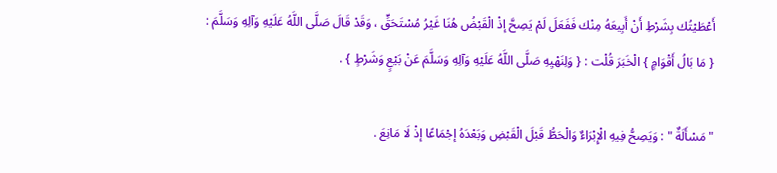أَعْطَيْتُك بِشَرْطِ أَنْ أَبِيعَهُ مِنْك فَفَعَلَ لَمْ يَصِحَّ إذْ الْقَبْضُ هُنَا غَيْرُ مُسْتَحَقٍّ ، وَقَدْ قَالَ صَلَّى اللَّهُ عَلَيْهِ وَآلِهِ وَسَلَّمَ : { مَا بَالُ أَقْوَامٍ } الْخَبَرَ قُلْت : { وَلِنَهْيِهِ صَلَّى اللَّهُ عَلَيْهِ وَآلِهِ وَسَلَّمَ عَنْ بَيْعٍ وَشَرْطٍ } .

" مَسْأَلَةٌ " : وَيَصِحُّ فِيهِ الْإِبْرَاءٌ وَالْحَطُّ قَبْلَ الْقَبْضِ وَبَعْدَهُ إجْمَاعًا إذْ لَا مَانِعَ .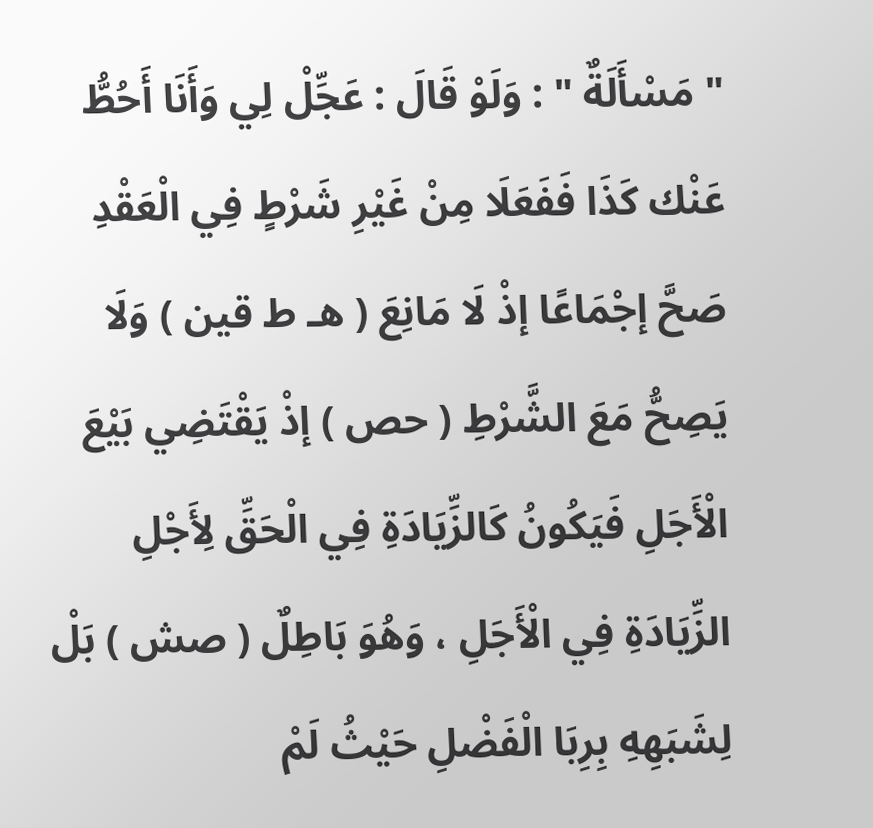" مَسْأَلَةٌ " : وَلَوْ قَالَ : عَجِّلْ لِي وَأَنَا أَحُطُّ عَنْك كَذَا فَفَعَلَا مِنْ غَيْرِ شَرْطٍ فِي الْعَقْدِ صَحَّ إجْمَاعًا إذْ لَا مَانِعَ ( هـ ط قين ) وَلَا يَصِحُّ مَعَ الشَّرْطِ ( حص ) إذْ يَقْتَضِي بَيْعَ الْأَجَلِ فَيَكُونُ كَالزِّيَادَةِ فِي الْحَقِّ لِأَجْلِ الزِّيَادَةِ فِي الْأَجَلِ ، وَهُوَ بَاطِلٌ ( صش ) بَلْ لِشَبَهِهِ بِرِبَا الْفَضْلِ حَيْثُ لَمْ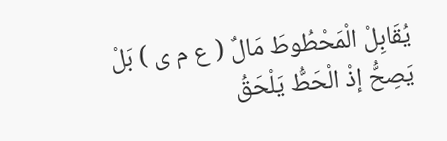يُقَابِلْ الْمَحْطُوطَ مَالٌ ( ع م ى ) بَلْ يَصِحُّ إذْ الْحَطُّ يَلْحَقُ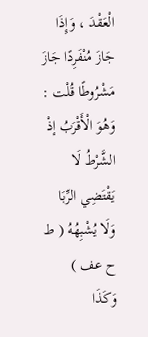الْعَقْدَ ، وَإِذَا جَازَ مُنْفَرِدًا جَازَ مَشْرُوطًا قُلْت : وَهُوَ الْأَقْرَبُ إذْ الشَّرْطُ لَا يَقْتَضِي الرِّبَا وَلَا يُشْبِهُهُ ( ط ح عف ) وَكَذَا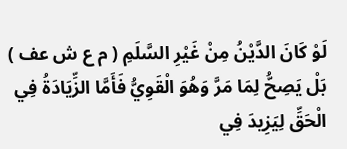لَوْ كَانَ الدَّيْنُ مِنْ غَيْرِ السَّلَمِ ( م ع ش عف ) بَلْ يَصِحُّ لِمَا مَرَّ وَهُوَ الْقَوِيُّ فَأَمَّا الزِّيَادَةُ فِي الْحَقِّ لِيَزِيدَ فِي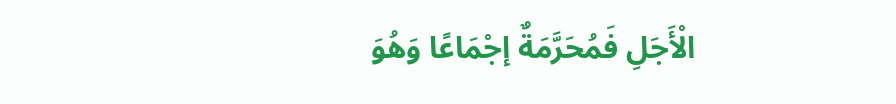الْأَجَلِ فَمُحَرَّمَةٌ إجْمَاعًا وَهُوَ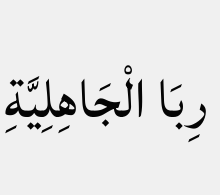رِبَا الْجَاهِلِيَّةِ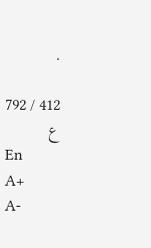.

412 / 792
ع
En
A+
A-